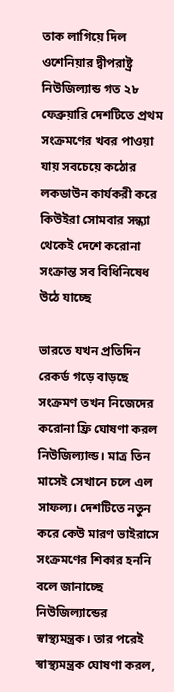তাক লাগিয়ে দিল ওশেনিয়ার দ্বীপরাষ্ট্র নিউজিল্যান্ড গত ২৮ ফেব্রুয়ারি দেশটিতে প্রথম সংক্রমণের খবর পাওয়া যায় সবচেয়ে কঠোর লকডাউন কার্যকরী করে কিউইরা সোমবার সন্ধ্যা থেকেই দেশে করোনা সংক্রান্ত সব বিধিনিষেধ উঠে যাচ্ছে

ভারতে যখন প্রতিদিন রেকর্ড গড়ে বাড়ছে সংক্রমণ তখন নিজেদের করোনা ফ্রি ঘোষণা করল নিউজিল্যাল্ড। মাত্র তিন মাসেই সেখানে চলে এল সাফল্য। দেশটিতে নতুন করে কেউ মারণ ভাইরাসে সংক্রমণের শিকার হননি বলে জানাচ্ছে নিউজিল্যান্ডের স্বাস্থ্যমন্ত্রক। তার পরেই স্বাস্থ্যমন্ত্রক ঘোষণা করল,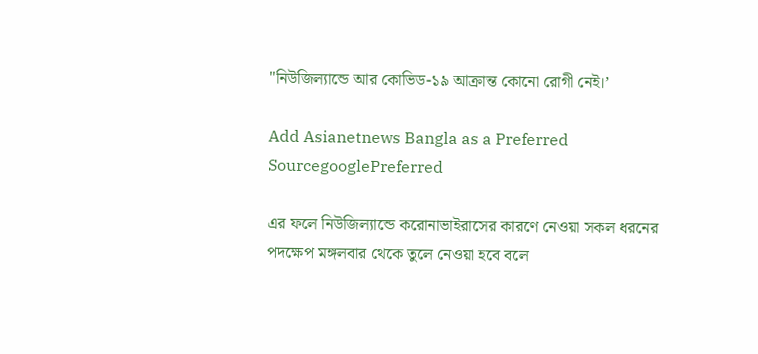"নিউজিল্যান্ডে আর কোভিড-১৯ আক্রান্ত কোনো রোগী নেই।’

Add Asianetnews Bangla as a Preferred SourcegooglePreferred

এর ফলে নিউজিল্যান্ডে করোনাভাইরাসের কারণে নেওয়া সকল ধরনের পদক্ষেপ মঙ্গলবার থেকে তুলে নেওয়া হবে বলে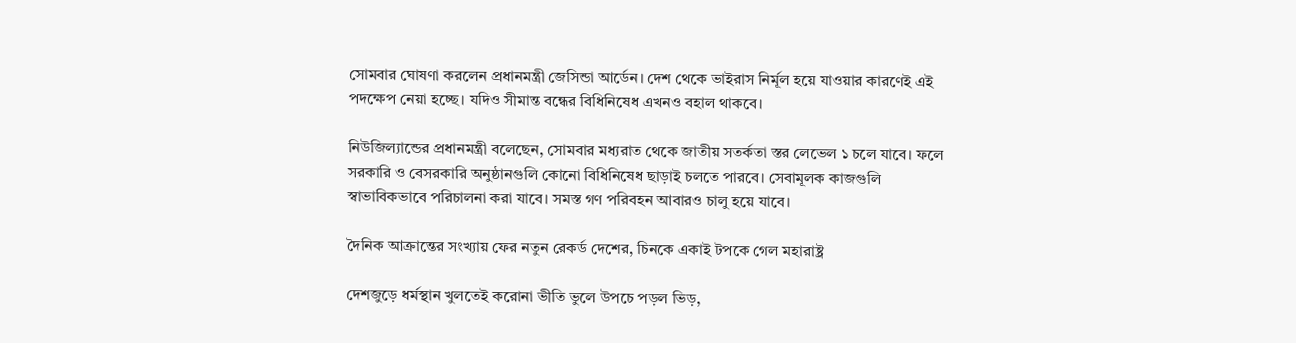সোমবার ঘোষণা করলেন প্রধানমন্ত্রী জেসিন্ডা আর্ডেন। দেশ থেকে ভাইরাস নির্মূল হয়ে যাওয়ার কারণেই এই পদক্ষেপ নেয়া হচ্ছে। যদিও সীমান্ত বন্ধের বিধিনিষেধ এখনও বহাল থাকবে।

নিউজিল্যান্ডের প্রধানমন্ত্রী বলেছেন, সোমবার মধ্যরাত থেকে জাতীয় সতর্কতা স্তর লেভেল ১ চলে যাবে। ফলে সরকারি ও বেসরকারি অনুষ্ঠানগুলি কোনো বিধিনিষেধ ছাড়াই চলতে পারবে। সেবামূলক কাজগুলি স্বাভাবিকভাবে পরিচালনা করা যাবে। সমস্ত গণ পরিবহন আবারও চালু হয়ে যাবে।

দৈনিক আক্রান্তের সংখ্যায় ফের নতুন রেকর্ড দেশের, চিনকে একাই টপকে গেল মহারাষ্ট্র

দেশজুড়ে ধর্মস্থান খুলতেই করোনা ভীতি ভুলে উপচে পড়ল ভিড়,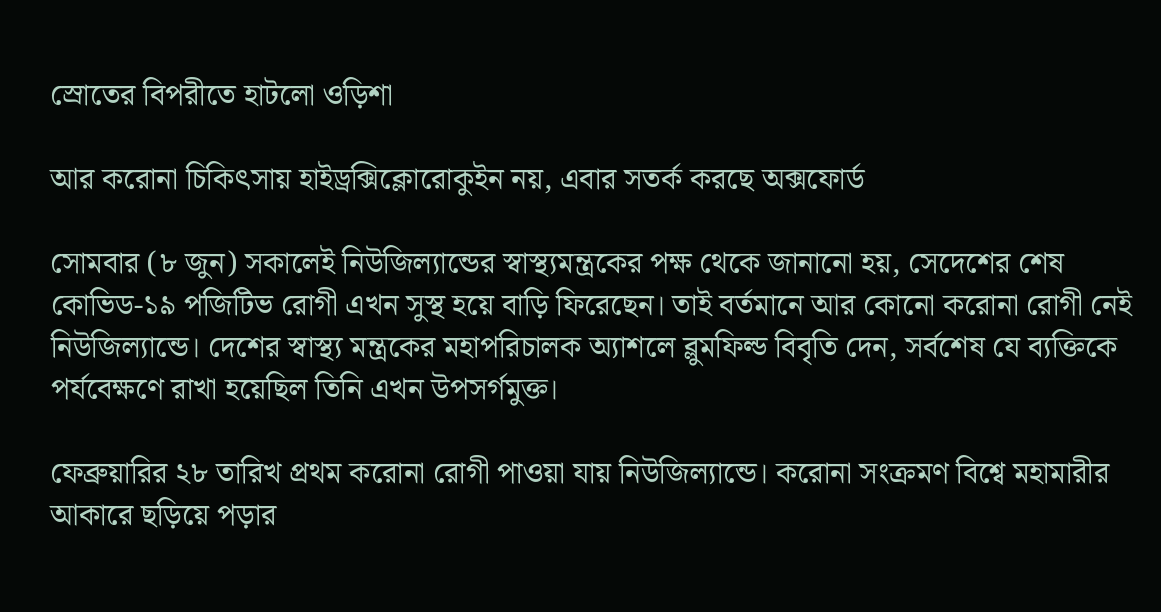স্রোতের বিপরীতে হাটলো ওড়িশা

আর করোনা চিকিৎসায় হাইড্রক্সিক্লোরোকুইন নয়, এবার সতর্ক করছে অক্সফোর্ড

সোমবার (৮ জুন) সকালেই নিউজিল্যান্ডের স্বাস্থ্যমন্ত্রকের পক্ষ থেকে জানানো হয়, সেদেশের শেষ কোভিড-১৯ পজিটিভ রোগী এখন সুস্থ হয়ে বাড়ি ফিরেছেন। তাই বর্তমানে আর কোনো করোনা রোগী নেই নিউজিল্যান্ডে। দেশের স্বাস্থ্য মন্ত্রকের মহাপরিচালক অ্যাশলে ব্লুমফিল্ড বিবৃতি দেন, সর্বশেষ যে ব্যক্তিকে পর্যবেক্ষণে রাখা হয়েছিল তিনি এখন উপসর্গমুক্ত।

ফেব্রুয়ারির ২৮ তারিখ প্রথম করোনা রোগী পাওয়া যায় নিউজিল্যান্ডে। করোনা সংক্রমণ বিশ্বে মহামারীর আকারে ছড়িয়ে পড়ার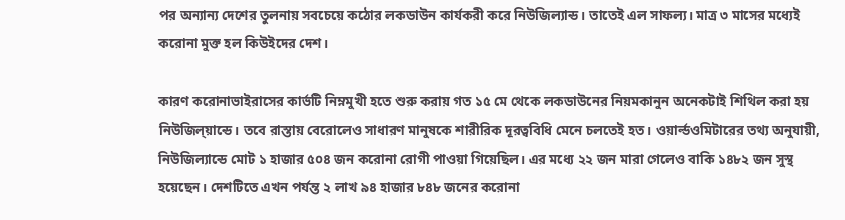পর অন্যান্য দেশের তুলনায় সবচেয়ে কঠোর লকডাউন কার্যকরী করে নিউজিল্যান্ড। তাতেই এল সাফল্য। মাত্র ৩ মাসের মধ্যেই করোনা মুক্ত হল কিউইদের দেশ।

কারণ করোনাভাইরাসের কার্ভটি নিম্নমুখী হতে শুরু করায় গত ১৫ মে থেকে লকডাউনের নিয়মকানুন অনেকটাই শিথিল করা হয় নিউজিল্য়ান্ডে। তবে রাস্তায় বেরোলেও সাধারণ মানুষকে শারীরিক দূরত্ববিধি মেনে চলতেই হত। ওয়ার্ল্ডওমিটারের তথ্য অনুযায়ী, নিউজিল্যান্ডে মোট ১ হাজার ৫০৪ জন করোনা রোগী পাওয়া গিয়েছিল। এর মধ্যে ২২ জন মারা গেলেও বাকি ১৪৮২ জন সুস্থ হয়েছেন। দেশটিতে এখন পর্যন্ত ২ লাখ ৯৪ হাজার ৮৪৮ জনের করোনা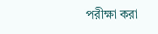পরীক্ষা করা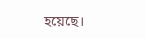হয়েছে।